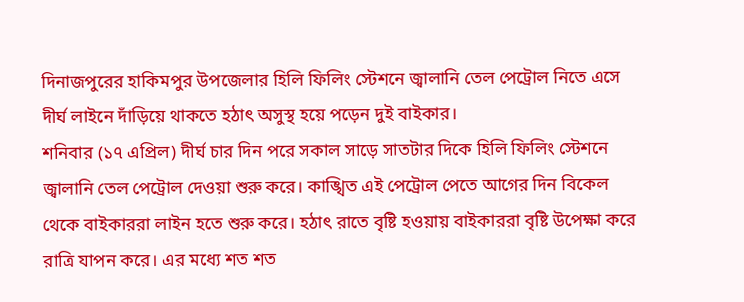দিনাজপুরের হাকিমপুর উপজেলার হিলি ফিলিং স্টেশনে জ্বালানি তেল পেট্রোল নিতে এসে দীর্ঘ লাইনে দাঁড়িয়ে থাকতে হঠাৎ অসুস্থ হয়ে পড়েন দুই বাইকার।
শনিবার (১৭ এপ্রিল) দীর্ঘ চার দিন পরে সকাল সাড়ে সাতটার দিকে হিলি ফিলিং স্টেশনে জ্বালানি তেল পেট্রোল দেওয়া শুরু করে। কাঙ্খিত এই পেট্রোল পেতে আগের দিন বিকেল থেকে বাইকাররা লাইন হতে শুরু করে। হঠাৎ রাতে বৃষ্টি হওয়ায় বাইকাররা বৃষ্টি উপেক্ষা করে রাত্রি যাপন করে। এর মধ্যে শত শত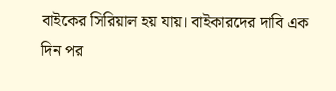বাইকের সিরিয়াল হয় যায়। বাইকারদের দাবি এক দিন পর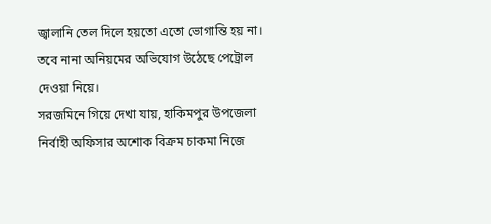জ্বালানি তেল দিলে হয়তো এতো ভোগান্তি হয় না। তবে নানা অনিয়মের অভিযোগ উঠেছে পেট্রোল দেওয়া নিয়ে।
সরজমিনে গিয়ে দেখা যায়, হাকিমপুর উপজেলা নির্বাহী অফিসার অশোক বিক্রম চাকমা নিজে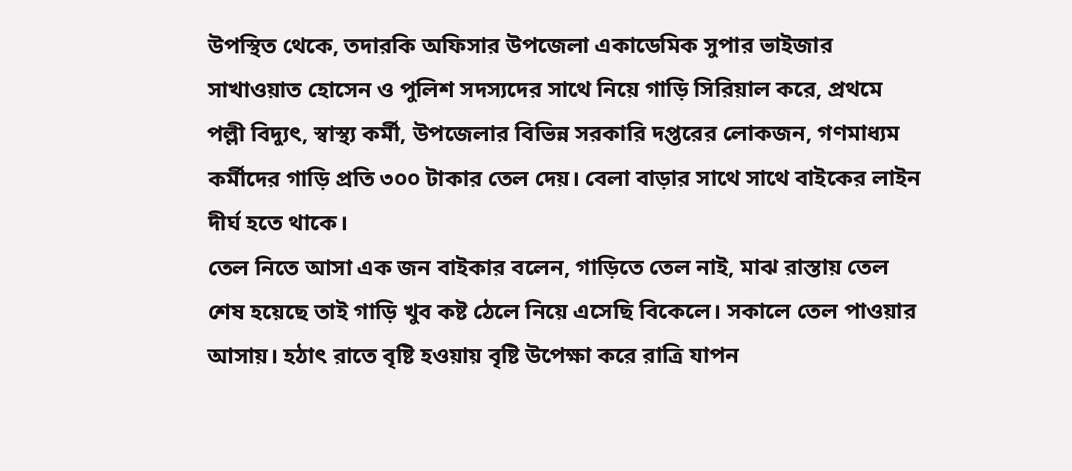উপস্থিত থেকে, তদারকি অফিসার উপজেলা একাডেমিক সুপার ভাইজার সাখাওয়াত হোসেন ও পুলিশ সদস্যদের সাথে নিয়ে গাড়ি সিরিয়াল করে, প্রথমে পল্লী বিদ্যুৎ, স্বাস্থ্য কর্মী, উপজেলার বিভিন্ন সরকারি দপ্তরের লোকজন, গণমাধ্যম কর্মীদের গাড়ি প্রতি ৩০০ টাকার তেল দেয়। বেলা বাড়ার সাথে সাথে বাইকের লাইন দীর্ঘ হতে থাকে।
তেল নিতে আসা এক জন বাইকার বলেন, গাড়িতে তেল নাই, মাঝ রাস্তায় তেল শেষ হয়েছে তাই গাড়ি খুব কষ্ট ঠেলে নিয়ে এসেছি বিকেলে। সকালে তেল পাওয়ার আসায়। হঠাৎ রাতে বৃষ্টি হওয়ায় বৃষ্টি উপেক্ষা করে রাত্রি যাপন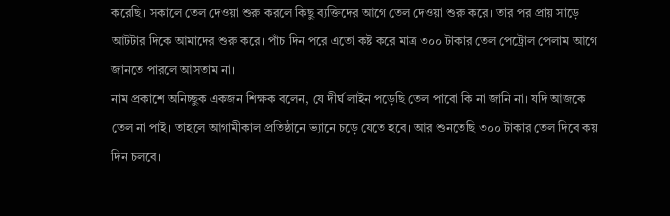করেছি। সকালে তেল দেওয়া শুরু করলে কিছু ব্যক্তিদের আগে তেল দেওয়া শুরু করে। তার পর প্রায় সাড়ে আটটার দিকে আমাদের শুরু করে। পাঁচ দিন পরে এতো কষ্ট করে মাত্র ৩০০ টাকার তেল পেট্রোল পেলাম আগে জানতে পারলে আসতাম না।
নাম প্রকাশে অনিচ্ছুক একজন শিক্ষক বলেন, যে দীর্ঘ লাইন পড়েছি তেল পাবো কি না জানি না। যদি আজকে তেল না পাই। তাহলে আগামীকাল প্রতিষ্ঠানে ভ্যানে চড়ে যেতে হবে। আর শুনতেছি ৩০০ টাকার তেল দিবে কয় দিন চলবে।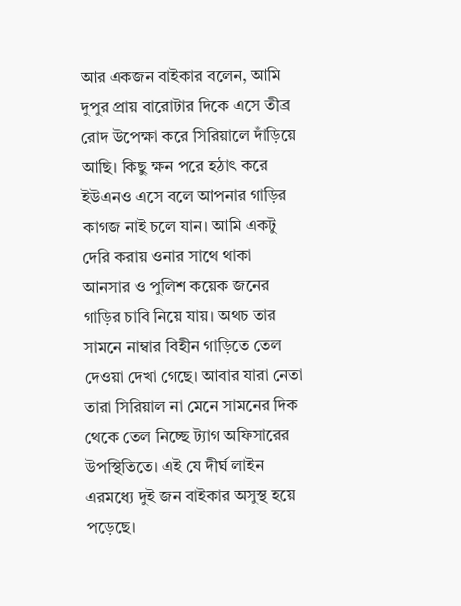আর একজন বাইকার বলেন, আমি দুপুর প্রায় বারোটার দিকে এসে তীব্র রোদ উপেক্ষা করে সিরিয়ালে দাঁড়িয়ে আছি। কিছু ক্ষন পরে হঠাৎ করে ইউএনও এসে বলে আপনার গাড়ির কাগজ নাই চলে যান। আমি একটু দেরি করায় ওনার সাথে থাকা আনসার ও পুলিশ কয়েক জনের গাড়ির চাবি নিয়ে যায়। অথচ তার সামনে নাম্বার বিহীন গাড়িতে তেল দেওয়া দেখা গেছে। আবার যারা নেতা তারা সিরিয়াল না মেনে সামনের দিক থেকে তেল নিচ্ছে ট্যাগ অফিসারের উপস্থিতিতে। এই যে দীর্ঘ লাইন এরমধ্যে দুই জন বাইকার অসুস্থ হয়ে পড়েছে।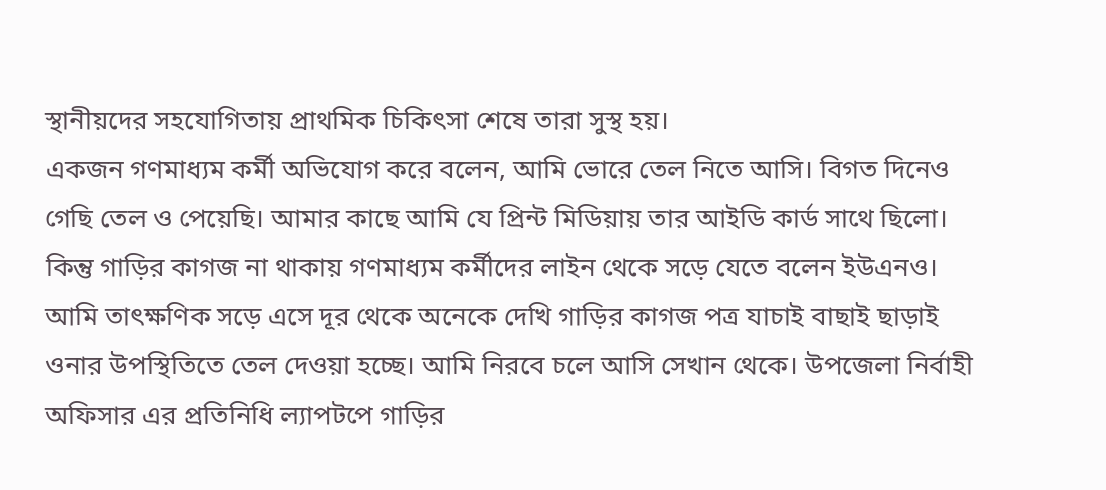স্থানীয়দের সহযোগিতায় প্রাথমিক চিকিৎসা শেষে তারা সুস্থ হয়।
একজন গণমাধ্যম কর্মী অভিযোগ করে বলেন, আমি ভোরে তেল নিতে আসি। বিগত দিনেও গেছি তেল ও পেয়েছি। আমার কাছে আমি যে প্রিন্ট মিডিয়ায় তার আইডি কার্ড সাথে ছিলো। কিন্তু গাড়ির কাগজ না থাকায় গণমাধ্যম কর্মীদের লাইন থেকে সড়ে যেতে বলেন ইউএনও। আমি তাৎক্ষণিক সড়ে এসে দূর থেকে অনেকে দেখি গাড়ির কাগজ পত্র যাচাই বাছাই ছাড়াই ওনার উপস্থিতিতে তেল দেওয়া হচ্ছে। আমি নিরবে চলে আসি সেখান থেকে। উপজেলা নির্বাহী অফিসার এর প্রতিনিধি ল্যাপটপে গাড়ির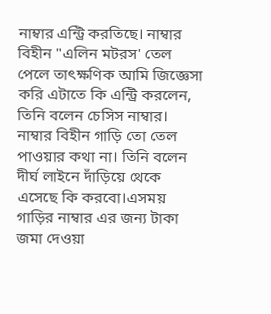নাম্বার এন্ট্রি করতিছে। নাম্বার বিহীন "এলিন মটরস' তেল পেলে তাৎক্ষণিক আমি জিজ্ঞেসা করি এটাতে কি এন্ট্রি করলেন, তিনি বলেন চেসিস নাম্বার। নাম্বার বিহীন গাড়ি তো তেল পাওয়ার কথা না। তিনি বলেন দীর্ঘ লাইনে দাঁড়িয়ে থেকে এসেছে কি করবো।এসময় গাড়ির নাম্বার এর জন্য টাকা জমা দেওয়া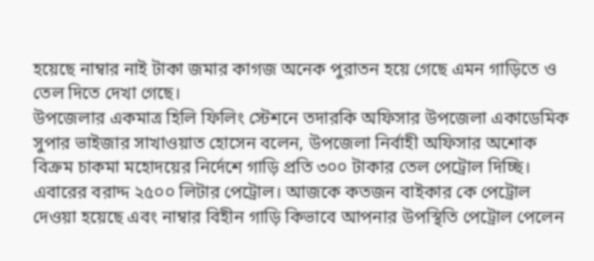হয়েছে নাম্বার নাই টাকা জমার কাগজ অনেক পুরাতন হয়ে গেছে এমন গাড়িতে ও তেল দিতে দেখা গেছে।
উপজেলার একমাত্র হিলি ফিলিং স্টেশনে তদারকি অফিসার উপজেলা একাডেমিক সুপার ভাইজার সাখাওয়াত হোসেন বলেন, উপজেলা নির্বাহী অফিসার অশোক বিক্রম চাকমা মহোদয়ের নির্দেশে গাড়ি প্রতি ৩০০ টাকার তেল পেট্রোল দিচ্ছি। এবারের বরাদ্দ ২৫০০ লিটার পেট্রোল। আজকে কতজন বাইকার কে পেট্রোল দেওয়া হয়েছে এবং নাম্বার বিহীন গাড়ি কিভাবে আপনার উপস্থিতি পেট্রোল পেলেন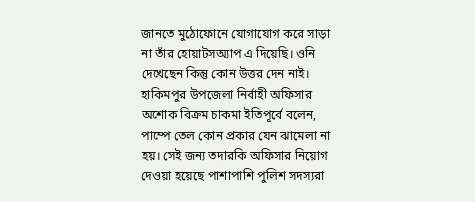জানতে মুঠোফোনে যোগাযোগ করে সাড়া না তাঁর হোয়াটসঅ্যাপ এ দিয়েছি। ওনি দেখেছেন কিন্তু কোন উত্তর দেন নাই।
হাকিমপুর উপজেলা নির্বাহী অফিসার অশোক বিক্রম চাকমা ইতিপূর্বে বলেন, পাম্পে তেল কোন প্রকার যেন ঝামেলা না হয়। সেই জন্য তদারকি অফিসার নিয়োগ দেওয়া হয়েছে পাশাপাশি পুলিশ সদস্যরা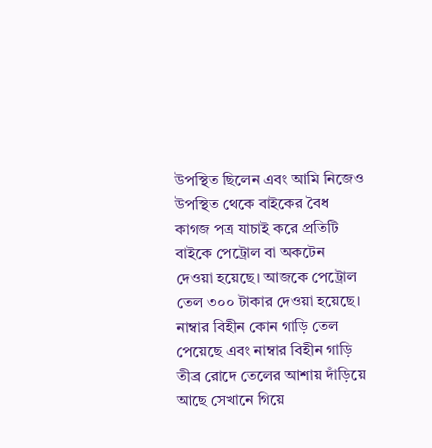উপস্থিত ছিলেন এবং আমি নিজেও উপস্থিত থেকে বাইকের বৈধ কাগজ পত্র যাচাই করে প্রতিটি বাইকে পেট্রোল বা অকটেন দেওয়া হয়েছে। আজকে পেট্রোল তেল ৩০০ টাকার দেওয়া হয়েছে। নাম্বার বিহীন কোন গাড়ি তেল পেয়েছে এবং নাম্বার বিহীন গাড়ি তীব্র রোদে তেলের আশায় দাঁড়িয়ে আছে সেখানে গিয়ে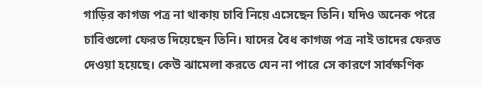গাড়ির কাগজ পত্র না থাকায় চাবি নিয়ে এসেছেন তিনি। যদিও অনেক পরে চাবিগুলো ফেরত দিয়েছেন তিনি। যাদের বৈধ কাগজ পত্র নাই তাদের ফেরত দেওয়া হয়েছে। কেউ ঝামেলা করতে যেন না পারে সে কারণে সার্বক্ষণিক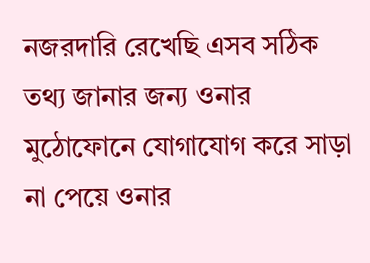নজরদারি রেখেছি এসব সঠিক তথ্য জানার জন্য ওনার মুঠোফোনে যোগাযোগ করে সাড়া না পেয়ে ওনার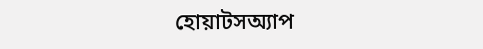হোয়াটসঅ্যাপ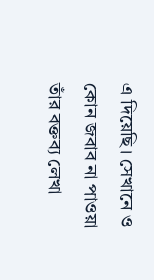এ দিয়েছি। সেখানে ও কোন জবাব না পাওয়া তাঁর বক্তব্য লেখা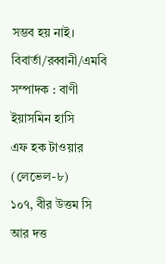সম্ভব হয় নাই।
বিবার্তা/রব্বানী/এমবি
সম্পাদক : বাণী ইয়াসমিন হাসি
এফ হক টাওয়ার (লেভেল-৮)
১০৭, বীর উত্তম সি আর দত্ত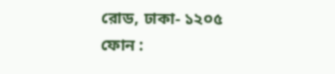রোড, ঢাকা- ১২০৫
ফোন :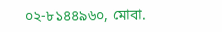০২-৮১৪৪৯৬০, মোবা.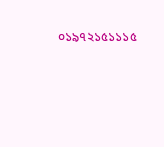০১৯৭২১৫১১১৫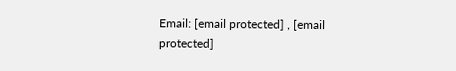Email: [email protected] , [email protected]